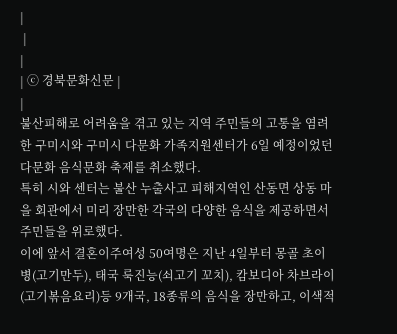|
 |
|
| ⓒ 경북문화신문 |
|
불산피해로 어려움을 겪고 있는 지역 주민들의 고통을 염려한 구미시와 구미시 다문화 가족지원센터가 6일 예정이었던 다문화 음식문화 축제를 취소했다.
특히 시와 센터는 불산 누출사고 피해지역인 산동면 상동 마을 회관에서 미리 장만한 각국의 다양한 음식을 제공하면서 주민들을 위로했다.
이에 앞서 결혼이주여성 50여명은 지난 4일부터 몽골 초이병(고기만두), 태국 룩진능(쇠고기 꼬치), 캄보디아 차브라이(고기볶음요리)등 9개국, 18종류의 음식을 장만하고, 이색적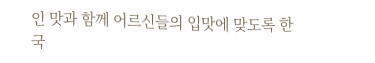인 맛과 함께 어르신들의 입맛에 맞도록 한국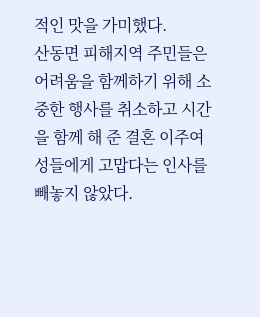적인 맛을 가미했다.
산동면 피해지역 주민들은 어려움을 함께하기 위해 소중한 행사를 취소하고 시간을 함께 해 준 결혼 이주여성들에게 고맙다는 인사를 빼놓지 않았다.